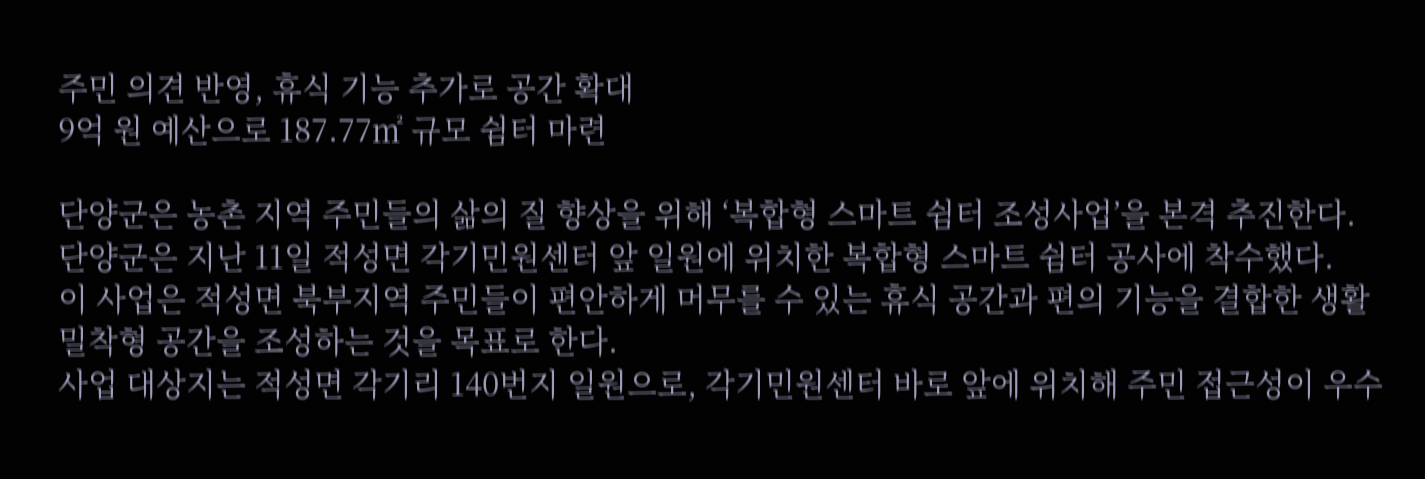주민 의견 반영, 휴식 기능 추가로 공간 확대
9억 원 예산으로 187.77㎡ 규모 쉼터 마련

단양군은 농촌 지역 주민들의 삶의 질 향상을 위해 ‘복합형 스마트 쉼터 조성사업’을 본격 추진한다.
단양군은 지난 11일 적성면 각기민원센터 앞 일원에 위치한 복합형 스마트 쉼터 공사에 착수했다.
이 사업은 적성면 북부지역 주민들이 편안하게 머무를 수 있는 휴식 공간과 편의 기능을 결합한 생활밀착형 공간을 조성하는 것을 목표로 한다.
사업 대상지는 적성면 각기리 140번지 일원으로, 각기민원센터 바로 앞에 위치해 주민 접근성이 우수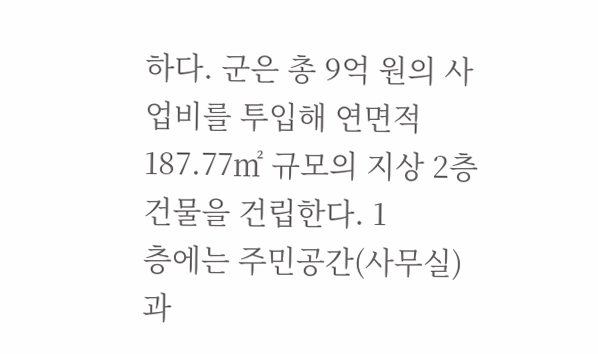하다. 군은 총 9억 원의 사업비를 투입해 연면적 187.77㎡ 규모의 지상 2층 건물을 건립한다. 1
층에는 주민공간(사무실)과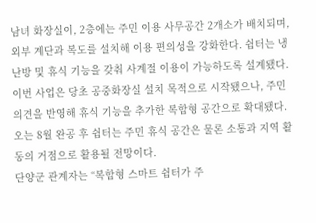남녀 화장실이, 2층에는 주민 이용 사무공간 2개소가 배치되며, 외부 계단과 복도를 설치해 이용 편의성을 강화한다. 쉼터는 냉난방 및 휴식 기능을 갖춰 사계절 이용이 가능하도록 설계됐다.
이번 사업은 당초 공중화장실 설치 목적으로 시작됐으나, 주민 의견을 반영해 휴식 기능을 추가한 복합형 공간으로 확대됐다.
오는 8월 완공 후 쉼터는 주민 휴식 공간은 물론 소통과 지역 활동의 거점으로 활용될 전망이다.
단양군 관계자는 “복합형 스마트 쉼터가 주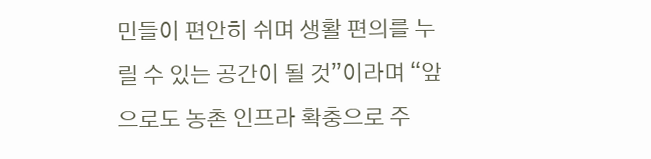민들이 편안히 쉬며 생활 편의를 누릴 수 있는 공간이 될 것”이라며 “앞으로도 농촌 인프라 확충으로 주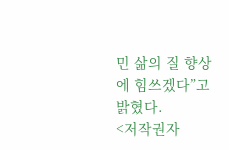민 삶의 질 향상에 힘쓰겠다”고 밝혔다.
<저작권자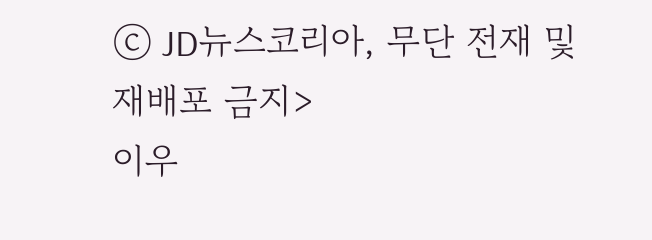ⓒ JD뉴스코리아, 무단 전재 및 재배포 금지>
이우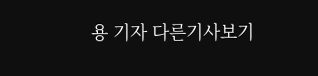용 기자 다른기사보기